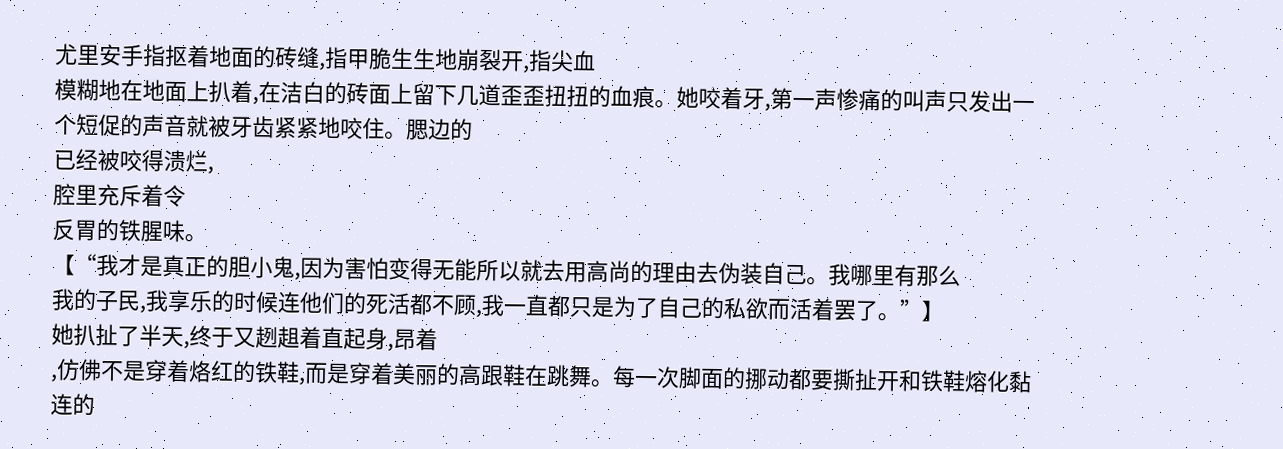尤里安手指抠着地面的砖缝,指甲脆生生地崩裂开,指尖血
模糊地在地面上扒着,在洁白的砖面上留下几道歪歪扭扭的血痕。她咬着牙,第一声惨痛的叫声只发出一个短促的声音就被牙齿紧紧地咬住。腮边的
已经被咬得溃烂,
腔里充斥着令
反胃的铁腥味。
【“我才是真正的胆小鬼,因为害怕变得无能所以就去用高尚的理由去伪装自己。我哪里有那么
我的子民,我享乐的时候连他们的死活都不顾,我一直都只是为了自己的私欲而活着罢了。”】
她扒扯了半天,终于又趔趄着直起身,昂着
,仿佛不是穿着烙红的铁鞋,而是穿着美丽的高跟鞋在跳舞。每一次脚面的挪动都要撕扯开和铁鞋熔化黏连的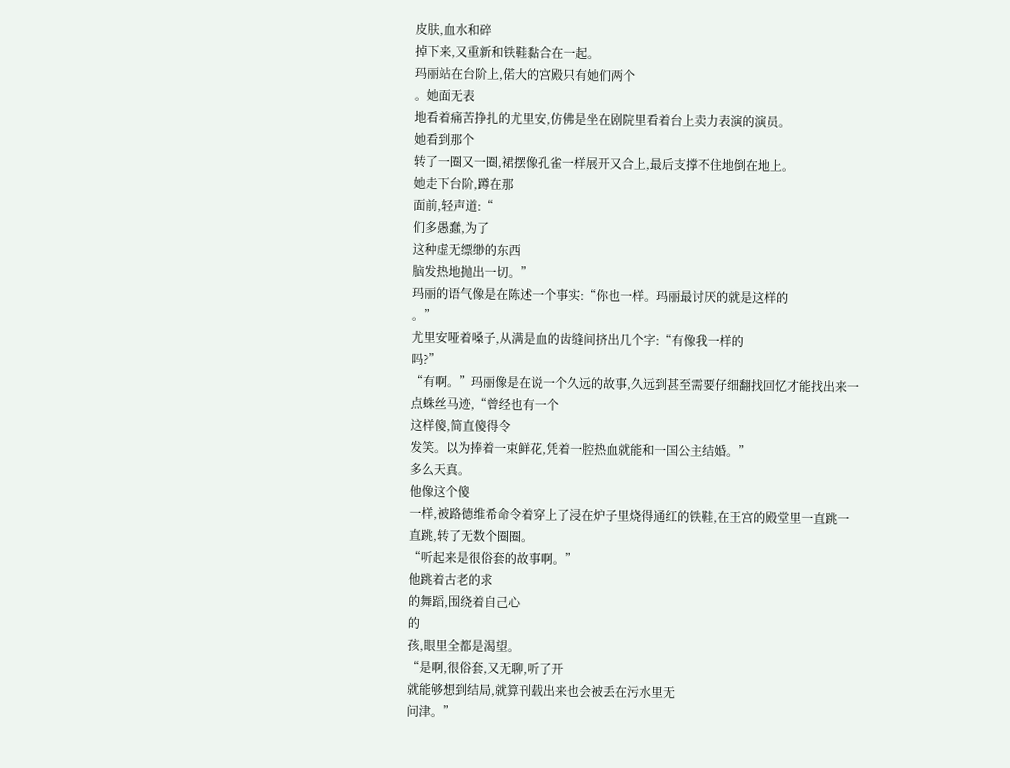皮肤,血水和碎
掉下来,又重新和铁鞋黏合在一起。
玛丽站在台阶上,偌大的宫殿只有她们两个
。她面无表
地看着痛苦挣扎的尤里安,仿佛是坐在剧院里看着台上卖力表演的演员。
她看到那个
转了一圈又一圈,裙摆像孔雀一样展开又合上,最后支撑不住地倒在地上。
她走下台阶,蹲在那
面前,轻声道:“
们多愚蠢,为了
这种虚无缥缈的东西
脑发热地抛出一切。”
玛丽的语气像是在陈述一个事实:“你也一样。玛丽最讨厌的就是这样的
。”
尤里安哑着嗓子,从满是血的齿缝间挤出几个字:“有像我一样的
吗?”
“有啊。”玛丽像是在说一个久远的故事,久远到甚至需要仔细翻找回忆才能找出来一点蛛丝马迹,“曾经也有一个
这样傻,简直傻得令
发笑。以为捧着一束鲜花,凭着一腔热血就能和一国公主结婚。”
多么天真。
他像这个傻
一样,被路德维希命令着穿上了浸在炉子里烧得通红的铁鞋,在王宫的殿堂里一直跳一直跳,转了无数个圈圈。
“听起来是很俗套的故事啊。”
他跳着古老的求
的舞蹈,围绕着自己心
的
孩,眼里全都是渴望。
“是啊,很俗套,又无聊,听了开
就能够想到结局,就算刊载出来也会被丢在污水里无
问津。”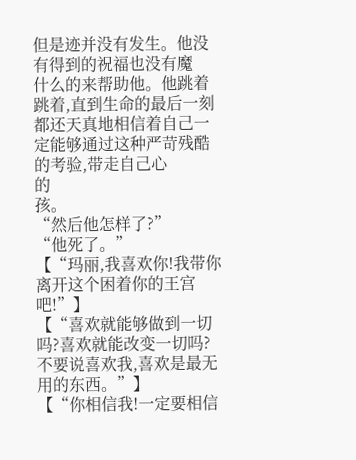但是迹并没有发生。他没有得到的祝福也没有魔
什么的来帮助他。他跳着跳着,直到生命的最后一刻都还天真地相信着自己一定能够通过这种严苛残酷的考验,带走自己心
的
孩。
“然后他怎样了?”
“他死了。”
【“玛丽,我喜欢你!我带你离开这个困着你的王宫吧!”】
【“喜欢就能够做到一切吗?喜欢就能改变一切吗?不要说喜欢我,喜欢是最无用的东西。”】
【“你相信我!一定要相信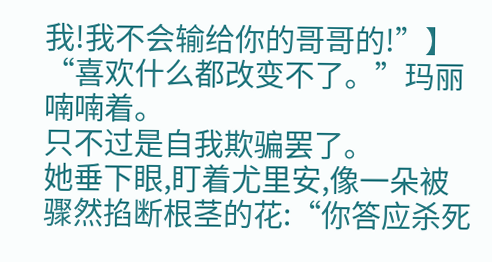我!我不会输给你的哥哥的!”】
“喜欢什么都改变不了。”玛丽喃喃着。
只不过是自我欺骗罢了。
她垂下眼,盯着尤里安,像一朵被
骤然掐断根茎的花:“你答应杀死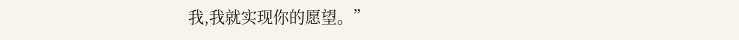我,我就实现你的愿望。”